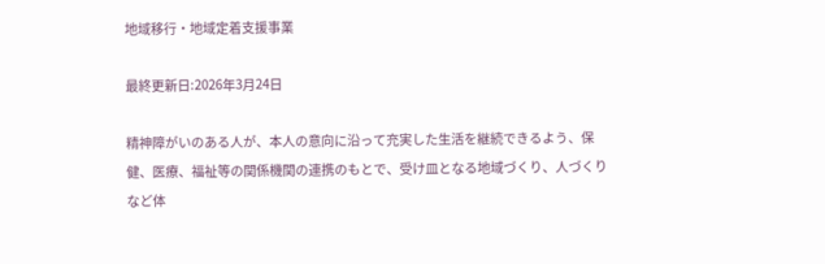地域移行・地域定着支援事業

最終更新日:2026年3月24日

精神障がいのある人が、本人の意向に沿って充実した生活を継続できるよう、保健、医療、福祉等の関係機関の連携のもとで、受け皿となる地域づくり、人づくりなど体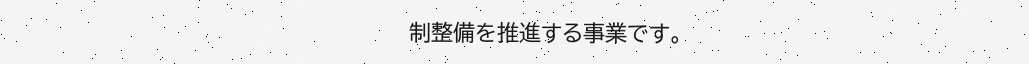制整備を推進する事業です。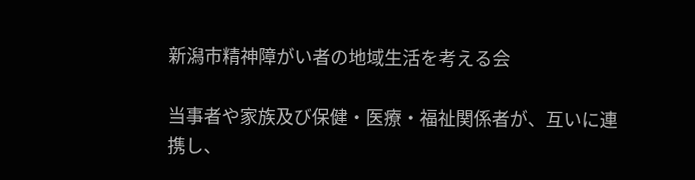新潟市精神障がい者の地域生活を考える会

当事者や家族及び保健・医療・福祉関係者が、互いに連携し、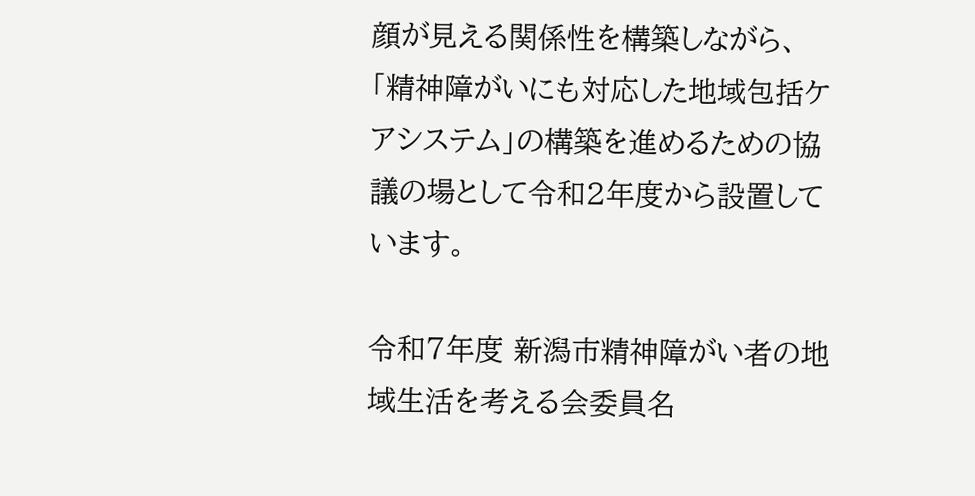顔が見える関係性を構築しながら、「精神障がいにも対応した地域包括ケアシステム」の構築を進めるための協議の場として令和2年度から設置しています。

令和7年度 新潟市精神障がい者の地域生活を考える会委員名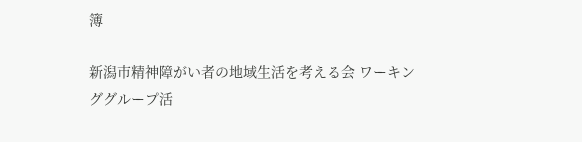簿

新潟市精神障がい者の地域生活を考える会 ワーキンググループ活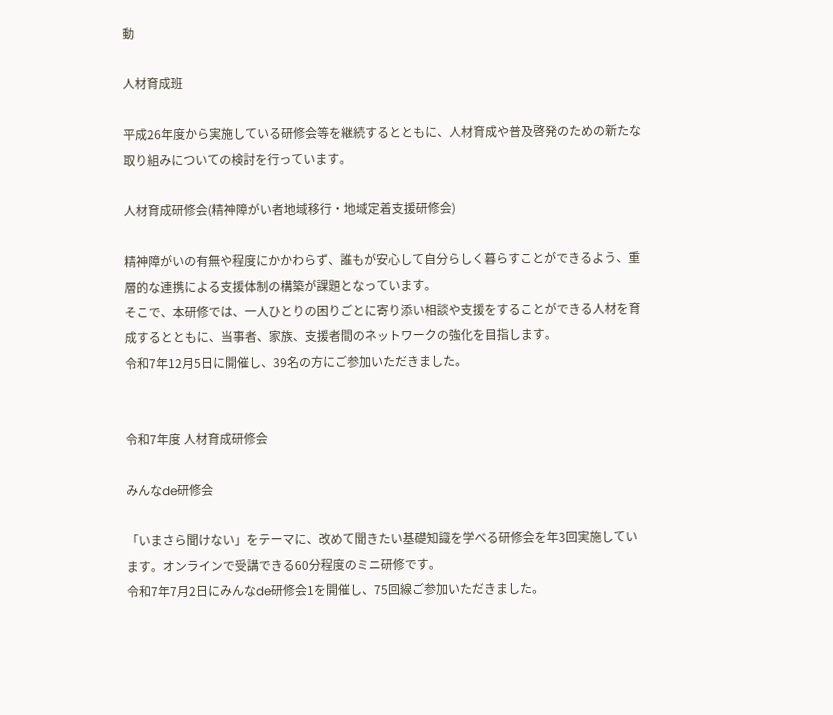動

人材育成班

平成26年度から実施している研修会等を継続するとともに、人材育成や普及啓発のための新たな取り組みについての検討を行っています。

人材育成研修会(精神障がい者地域移行・地域定着支援研修会)

精神障がいの有無や程度にかかわらず、誰もが安心して自分らしく暮らすことができるよう、重層的な連携による支援体制の構築が課題となっています。
そこで、本研修では、一人ひとりの困りごとに寄り添い相談や支援をすることができる人材を育成するとともに、当事者、家族、支援者間のネットワークの強化を目指します。
令和7年12月5日に開催し、39名の方にご参加いただきました。


令和7年度 人材育成研修会

みんなde研修会

「いまさら聞けない」をテーマに、改めて聞きたい基礎知識を学べる研修会を年3回実施しています。オンラインで受講できる60分程度のミニ研修です。
令和7年7月2日にみんなde研修会1を開催し、75回線ご参加いただきました。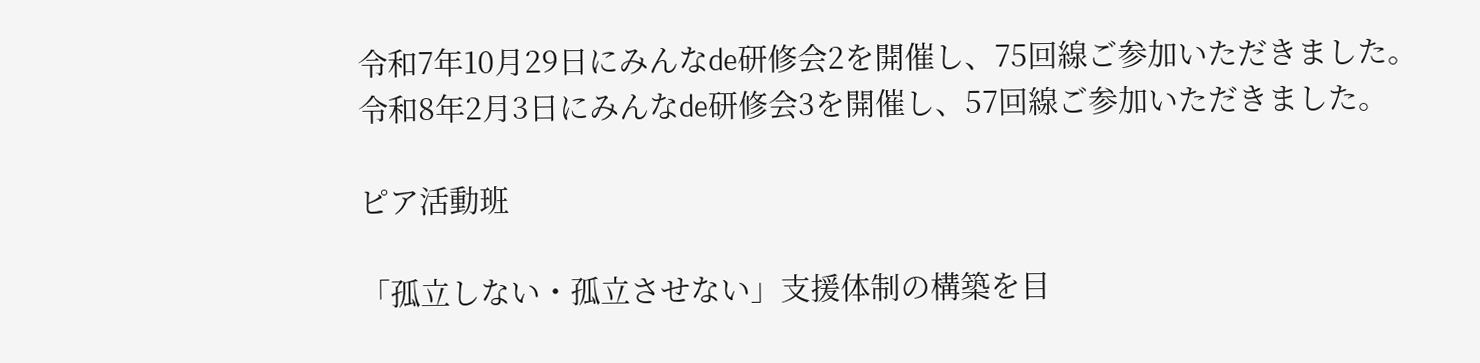令和7年10月29日にみんなde研修会2を開催し、75回線ご参加いただきました。
令和8年2月3日にみんなde研修会3を開催し、57回線ご参加いただきました。

ピア活動班

「孤立しない・孤立させない」支援体制の構築を目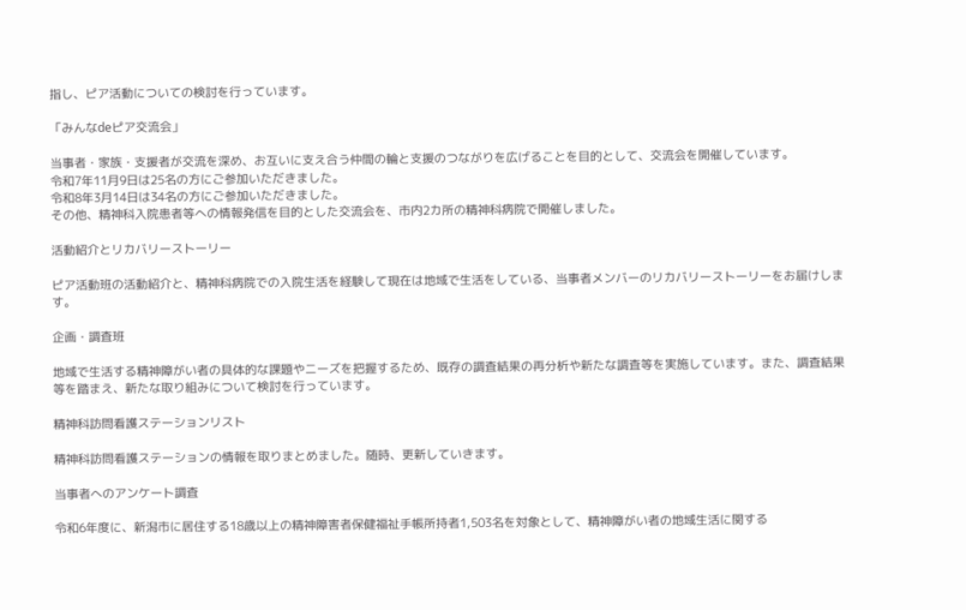指し、ピア活動についての検討を行っています。

「みんなdeピア交流会」

当事者・家族・支援者が交流を深め、お互いに支え合う仲間の輪と支援のつながりを広げることを目的として、交流会を開催しています。
令和7年11月9日は25名の方にご参加いただきました。
令和8年3月14日は34名の方にご参加いただきました。
その他、精神科入院患者等への情報発信を目的とした交流会を、市内2カ所の精神科病院で開催しました。

活動紹介とリカバリーストーリー

ピア活動班の活動紹介と、精神科病院での入院生活を経験して現在は地域で生活をしている、当事者メンバーのリカバリーストーリーをお届けします。

企画・調査班

地域で生活する精神障がい者の具体的な課題やニーズを把握するため、既存の調査結果の再分析や新たな調査等を実施しています。また、調査結果等を踏まえ、新たな取り組みについて検討を行っています。

精神科訪問看護ステーションリスト

精神科訪問看護ステーションの情報を取りまとめました。随時、更新していきます。

当事者へのアンケート調査

令和6年度に、新潟市に居住する18歳以上の精神障害者保健福祉手帳所持者1,503名を対象として、精神障がい者の地域生活に関する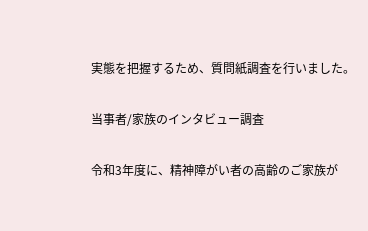実態を把握するため、質問紙調査を行いました。

当事者/家族のインタビュー調査

令和3年度に、精神障がい者の高齢のご家族が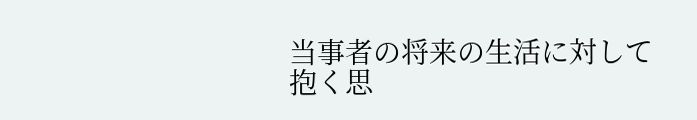当事者の将来の生活に対して抱く思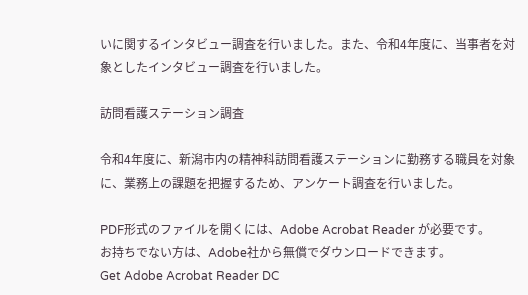いに関するインタビュー調査を行いました。また、令和4年度に、当事者を対象としたインタビュー調査を行いました。

訪問看護ステーション調査

令和4年度に、新潟市内の精神科訪問看護ステーションに勤務する職員を対象に、業務上の課題を把握するため、アンケート調査を行いました。

PDF形式のファイルを開くには、Adobe Acrobat Reader が必要です。
お持ちでない方は、Adobe社から無償でダウンロードできます。
Get Adobe Acrobat Reader DC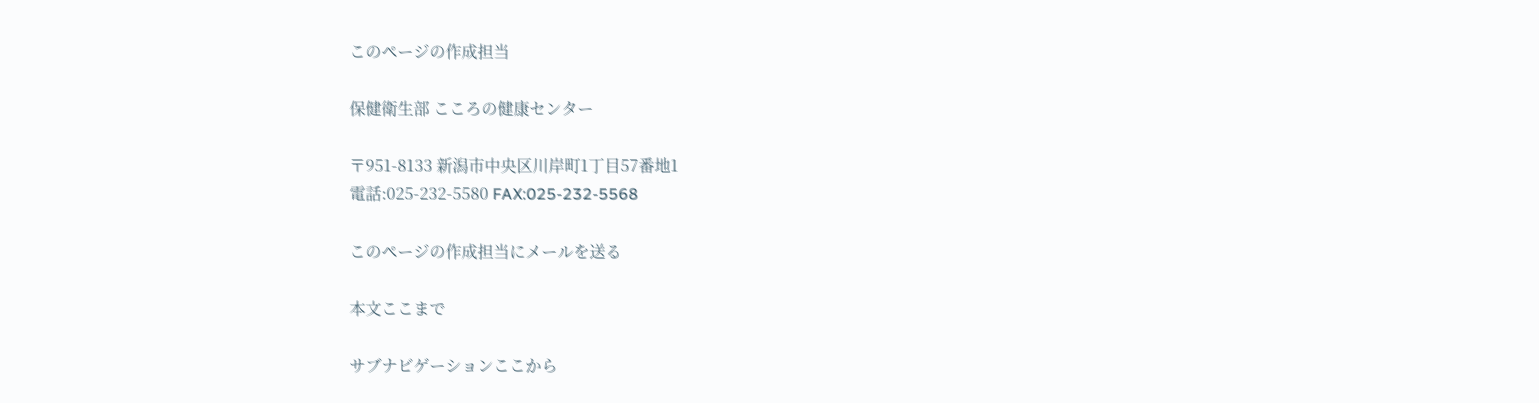このページの作成担当

保健衛生部 こころの健康センター

〒951-8133 新潟市中央区川岸町1丁目57番地1
電話:025-232-5580 FAX:025-232-5568

このページの作成担当にメールを送る

本文ここまで

サブナビゲーションここから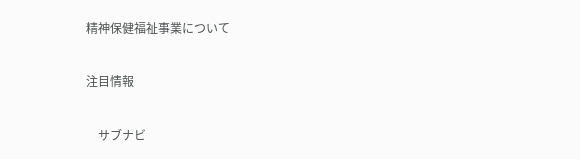精神保健福祉事業について

注目情報

    サブナビ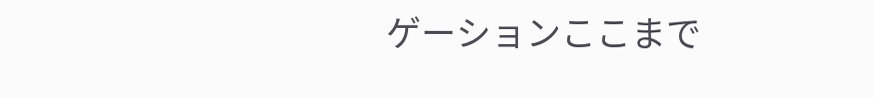ゲーションここまで